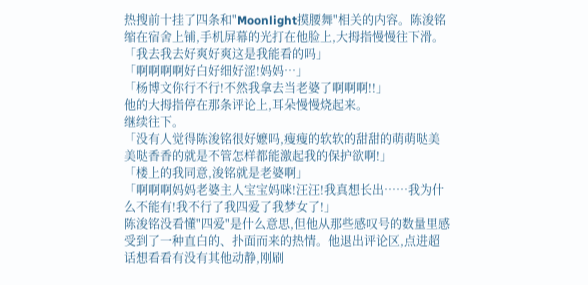热搜前十挂了四条和"Moonlight摸腰舞"相关的内容。陈浚铭缩在宿舍上铺,手机屏幕的光打在他脸上,大拇指慢慢往下滑。
「我去我去好爽好爽这是我能看的吗」
「啊啊啊啊好白好细好涩!妈妈…」
「杨博文你行不行!不然我拿去当老婆了啊啊啊!!」
他的大拇指停在那条评论上,耳朵慢慢烧起来。
继续往下。
「没有人觉得陈浚铭很好嬷吗,瘦瘦的软软的甜甜的萌萌哒美美哒香香的就是不管怎样都能激起我的保护欲啊!」
「楼上的我同意,浚铭就是老婆啊」
「啊啊啊妈妈老婆主人宝宝妈咪!汪汪!我真想长出……我为什么不能有!我不行了我四爱了我梦女了!」
陈浚铭没看懂"四爱"是什么意思,但他从那些感叹号的数量里感受到了一种直白的、扑面而来的热情。他退出评论区,点进超话想看看有没有其他动静,刚刷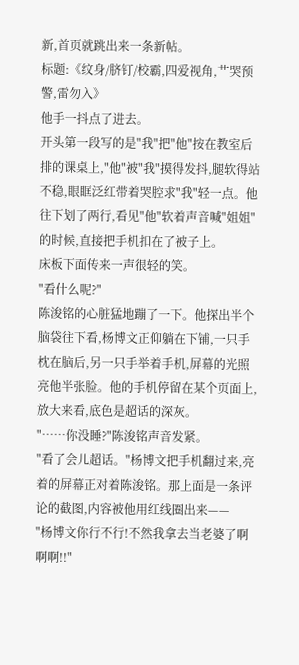新,首页就跳出来一条新帖。
标题:《纹身/脐钉/校霸,四爱视角,艹哭预警,雷勿入》
他手一抖点了进去。
开头第一段写的是"我"把"他"按在教室后排的课桌上,"他"被"我"摸得发抖,腿软得站不稳,眼眶泛红带着哭腔求"我"轻一点。他往下划了两行,看见"他"软着声音喊"姐姐"的时候,直接把手机扣在了被子上。
床板下面传来一声很轻的笑。
"看什么呢?"
陈浚铭的心脏猛地蹦了一下。他探出半个脑袋往下看,杨博文正仰躺在下铺,一只手枕在脑后,另一只手举着手机,屏幕的光照亮他半张脸。他的手机停留在某个页面上,放大来看,底色是超话的深灰。
"……你没睡?"陈浚铭声音发紧。
"看了会儿超话。"杨博文把手机翻过来,亮着的屏幕正对着陈浚铭。那上面是一条评论的截图,内容被他用红线圈出来——
"杨博文你行不行!不然我拿去当老婆了啊啊啊!!"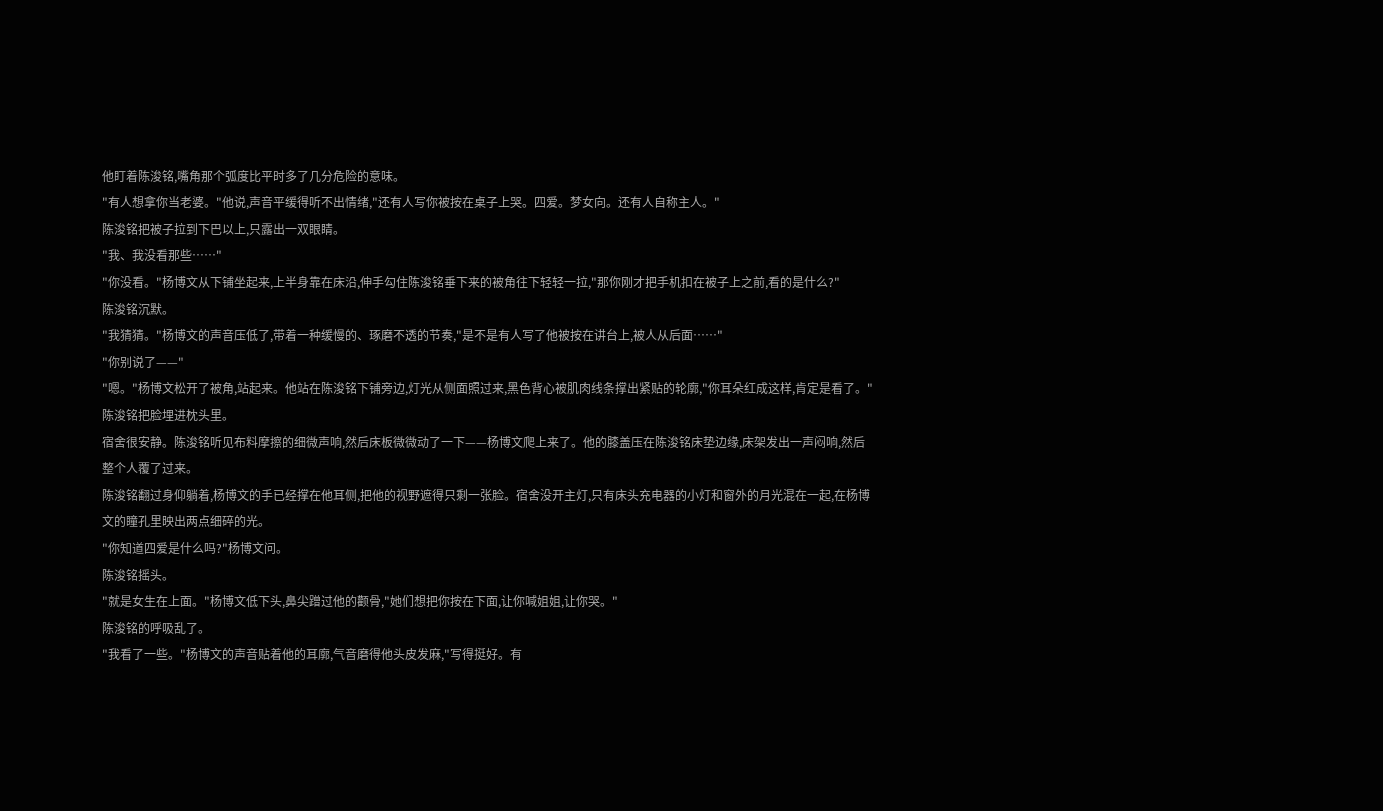他盯着陈浚铭,嘴角那个弧度比平时多了几分危险的意味。
"有人想拿你当老婆。"他说,声音平缓得听不出情绪,"还有人写你被按在桌子上哭。四爱。梦女向。还有人自称主人。"
陈浚铭把被子拉到下巴以上,只露出一双眼睛。
"我、我没看那些……"
"你没看。"杨博文从下铺坐起来,上半身靠在床沿,伸手勾住陈浚铭垂下来的被角往下轻轻一拉,"那你刚才把手机扣在被子上之前,看的是什么?"
陈浚铭沉默。
"我猜猜。"杨博文的声音压低了,带着一种缓慢的、琢磨不透的节奏,"是不是有人写了他被按在讲台上,被人从后面……"
"你别说了——"
"嗯。"杨博文松开了被角,站起来。他站在陈浚铭下铺旁边,灯光从侧面照过来,黑色背心被肌肉线条撑出紧贴的轮廓,"你耳朵红成这样,肯定是看了。"
陈浚铭把脸埋进枕头里。
宿舍很安静。陈浚铭听见布料摩擦的细微声响,然后床板微微动了一下——杨博文爬上来了。他的膝盖压在陈浚铭床垫边缘,床架发出一声闷响,然后整个人覆了过来。
陈浚铭翻过身仰躺着,杨博文的手已经撑在他耳侧,把他的视野遮得只剩一张脸。宿舍没开主灯,只有床头充电器的小灯和窗外的月光混在一起,在杨博文的瞳孔里映出两点细碎的光。
"你知道四爱是什么吗?"杨博文问。
陈浚铭摇头。
"就是女生在上面。"杨博文低下头,鼻尖蹭过他的颧骨,"她们想把你按在下面,让你喊姐姐,让你哭。"
陈浚铭的呼吸乱了。
"我看了一些。"杨博文的声音贴着他的耳廓,气音磨得他头皮发麻,"写得挺好。有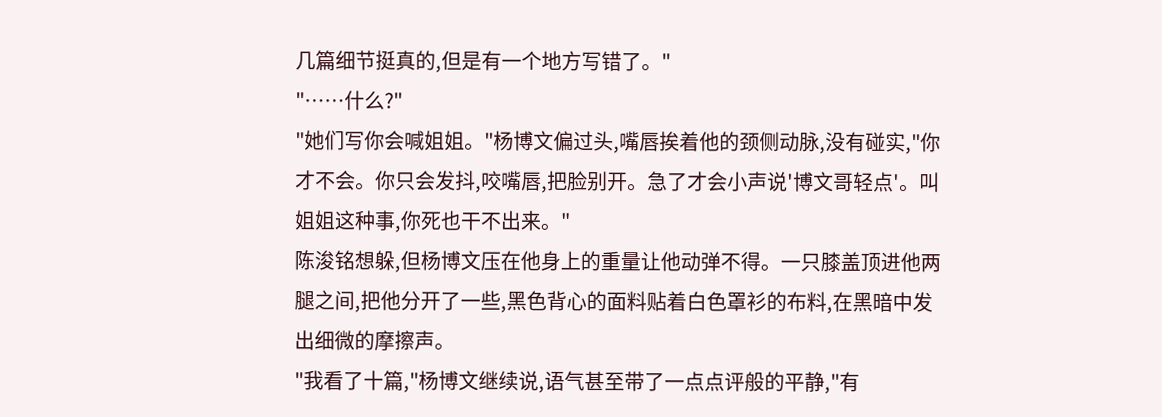几篇细节挺真的,但是有一个地方写错了。"
"……什么?"
"她们写你会喊姐姐。"杨博文偏过头,嘴唇挨着他的颈侧动脉,没有碰实,"你才不会。你只会发抖,咬嘴唇,把脸别开。急了才会小声说'博文哥轻点'。叫姐姐这种事,你死也干不出来。"
陈浚铭想躲,但杨博文压在他身上的重量让他动弹不得。一只膝盖顶进他两腿之间,把他分开了一些,黑色背心的面料贴着白色罩衫的布料,在黑暗中发出细微的摩擦声。
"我看了十篇,"杨博文继续说,语气甚至带了一点点评般的平静,"有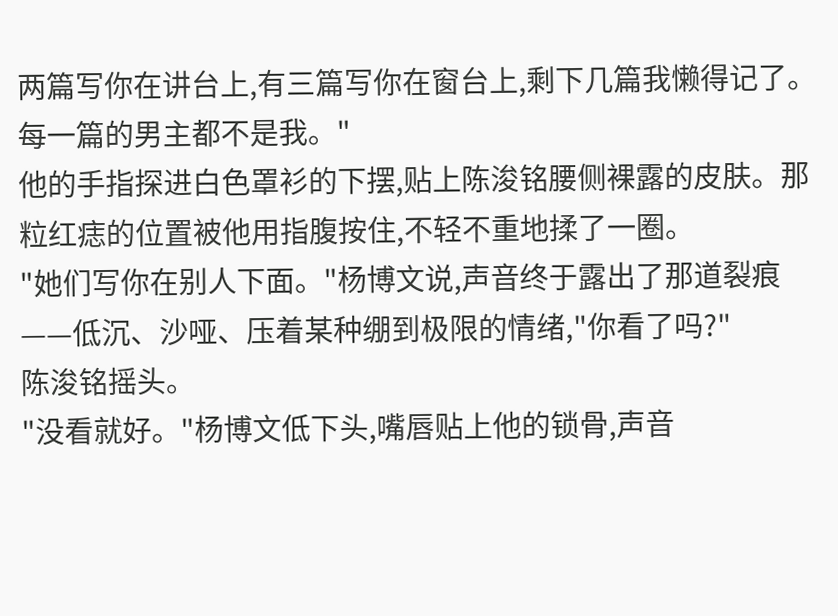两篇写你在讲台上,有三篇写你在窗台上,剩下几篇我懒得记了。每一篇的男主都不是我。"
他的手指探进白色罩衫的下摆,贴上陈浚铭腰侧裸露的皮肤。那粒红痣的位置被他用指腹按住,不轻不重地揉了一圈。
"她们写你在别人下面。"杨博文说,声音终于露出了那道裂痕——低沉、沙哑、压着某种绷到极限的情绪,"你看了吗?"
陈浚铭摇头。
"没看就好。"杨博文低下头,嘴唇贴上他的锁骨,声音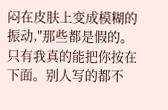闷在皮肤上变成模糊的振动,"那些都是假的。只有我真的能把你按在下面。别人写的都不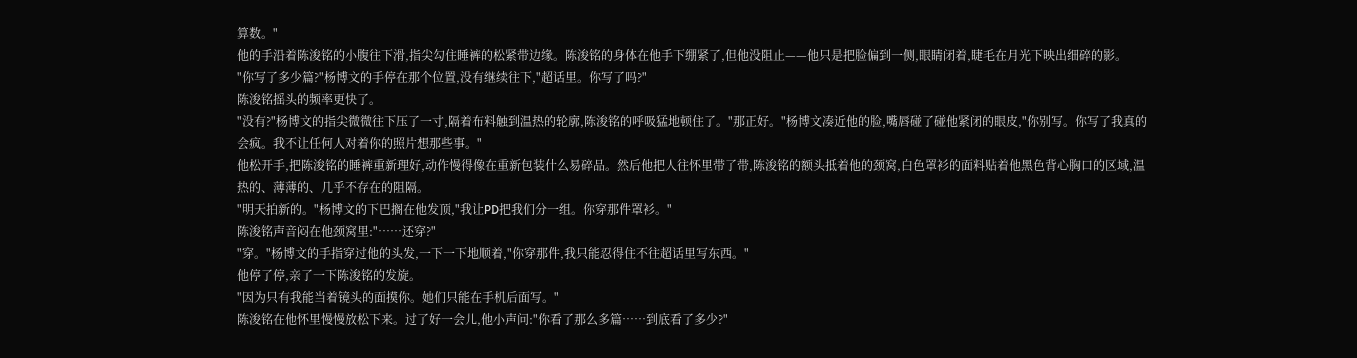算数。"
他的手沿着陈浚铭的小腹往下滑,指尖勾住睡裤的松紧带边缘。陈浚铭的身体在他手下绷紧了,但他没阻止——他只是把脸偏到一侧,眼睛闭着,睫毛在月光下映出细碎的影。
"你写了多少篇?"杨博文的手停在那个位置,没有继续往下,"超话里。你写了吗?"
陈浚铭摇头的频率更快了。
"没有?"杨博文的指尖微微往下压了一寸,隔着布料触到温热的轮廓,陈浚铭的呼吸猛地顿住了。"那正好。"杨博文凑近他的脸,嘴唇碰了碰他紧闭的眼皮,"你别写。你写了我真的会疯。我不让任何人对着你的照片想那些事。"
他松开手,把陈浚铭的睡裤重新理好,动作慢得像在重新包装什么易碎品。然后他把人往怀里带了带,陈浚铭的额头抵着他的颈窝,白色罩衫的面料贴着他黑色背心胸口的区域,温热的、薄薄的、几乎不存在的阻隔。
"明天拍新的。"杨博文的下巴搁在他发顶,"我让PD把我们分一组。你穿那件罩衫。"
陈浚铭声音闷在他颈窝里:"……还穿?"
"穿。"杨博文的手指穿过他的头发,一下一下地顺着,"你穿那件,我只能忍得住不往超话里写东西。"
他停了停,亲了一下陈浚铭的发旋。
"因为只有我能当着镜头的面摸你。她们只能在手机后面写。"
陈浚铭在他怀里慢慢放松下来。过了好一会儿,他小声问:"你看了那么多篇……到底看了多少?"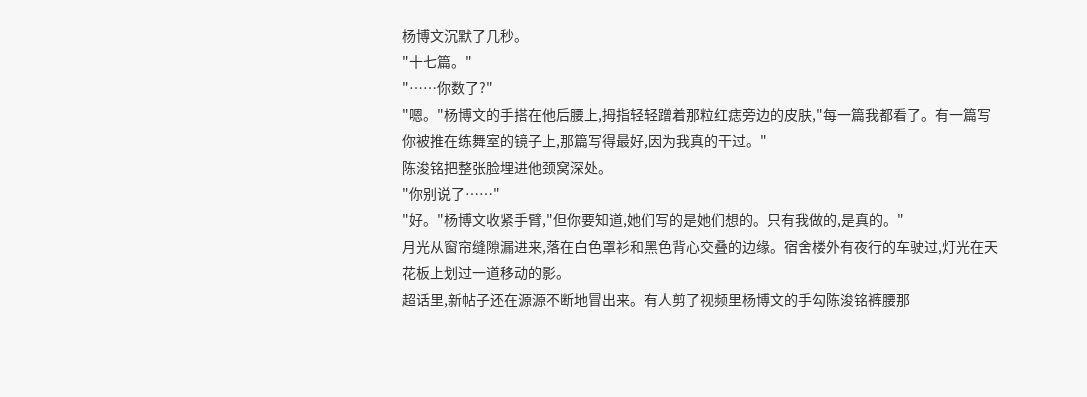杨博文沉默了几秒。
"十七篇。"
"……你数了?"
"嗯。"杨博文的手搭在他后腰上,拇指轻轻蹭着那粒红痣旁边的皮肤,"每一篇我都看了。有一篇写你被推在练舞室的镜子上,那篇写得最好,因为我真的干过。"
陈浚铭把整张脸埋进他颈窝深处。
"你别说了……"
"好。"杨博文收紧手臂,"但你要知道,她们写的是她们想的。只有我做的,是真的。"
月光从窗帘缝隙漏进来,落在白色罩衫和黑色背心交叠的边缘。宿舍楼外有夜行的车驶过,灯光在天花板上划过一道移动的影。
超话里,新帖子还在源源不断地冒出来。有人剪了视频里杨博文的手勾陈浚铭裤腰那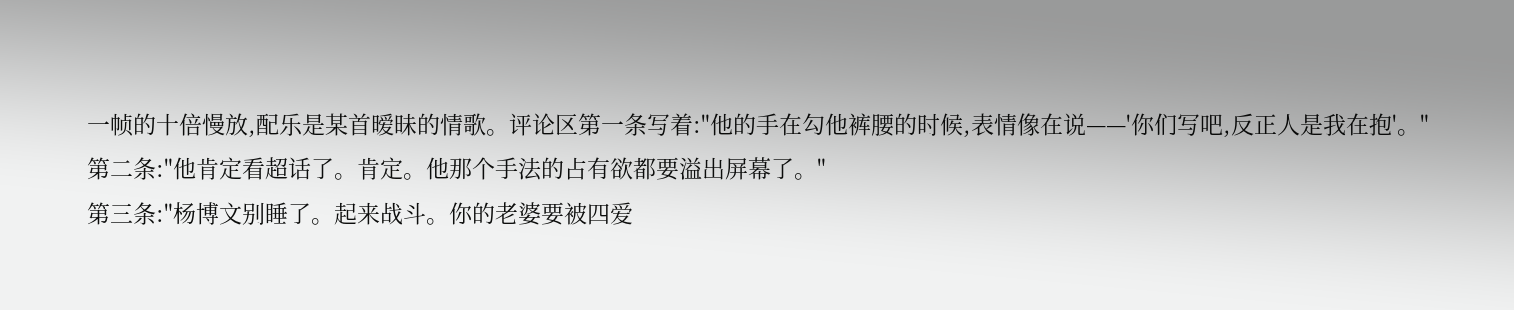一帧的十倍慢放,配乐是某首暧昧的情歌。评论区第一条写着:"他的手在勾他裤腰的时候,表情像在说——'你们写吧,反正人是我在抱'。"
第二条:"他肯定看超话了。肯定。他那个手法的占有欲都要溢出屏幕了。"
第三条:"杨博文别睡了。起来战斗。你的老婆要被四爱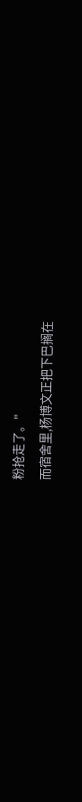粉抢走了。"
而宿舍里,杨博文正把下巴搁在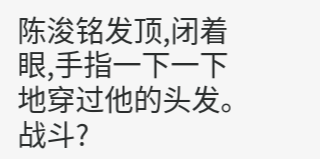陈浚铭发顶,闭着眼,手指一下一下地穿过他的头发。
战斗?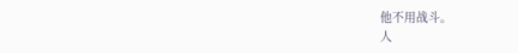他不用战斗。
人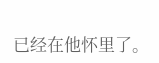已经在他怀里了。